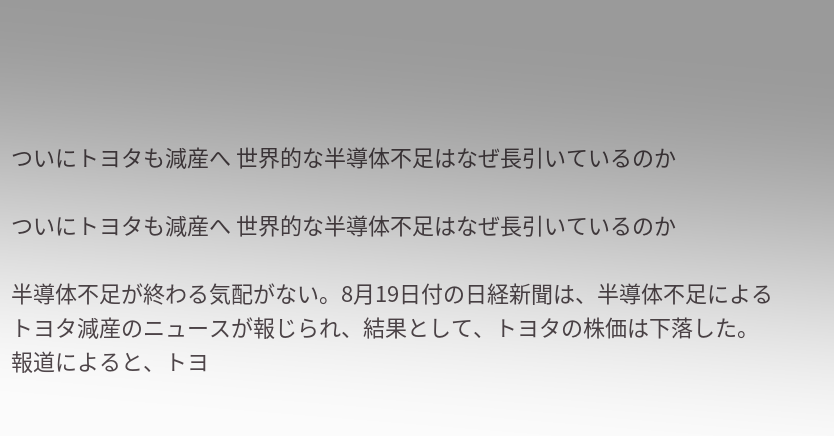ついにトヨタも減産へ 世界的な半導体不足はなぜ長引いているのか

ついにトヨタも減産へ 世界的な半導体不足はなぜ長引いているのか

半導体不足が終わる気配がない。8月19日付の日経新聞は、半導体不足によるトヨタ減産のニュースが報じられ、結果として、トヨタの株価は下落した。報道によると、トヨ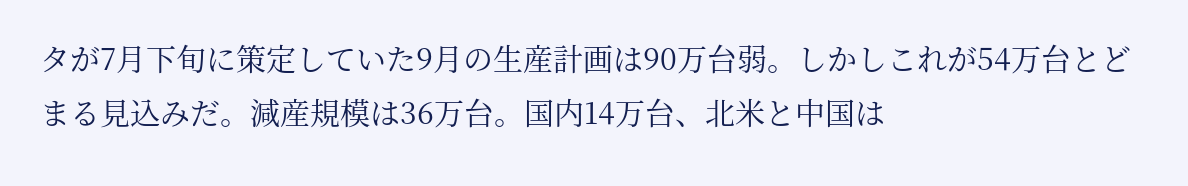タが7月下旬に策定していた9月の生産計画は90万台弱。しかしこれが54万台とどまる見込みだ。減産規模は36万台。国内14万台、北米と中国は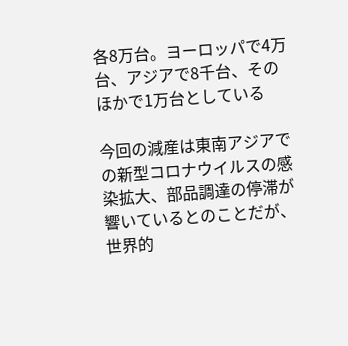各8万台。ヨーロッパで4万台、アジアで8千台、そのほかで1万台としている

今回の減産は東南アジアでの新型コロナウイルスの感染拡大、部品調達の停滞が響いているとのことだが、世界的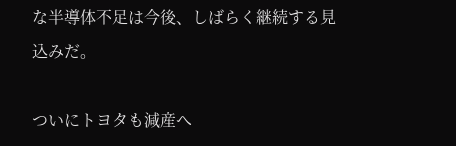な半導体不足は今後、しばらく継続する見込みだ。

ついにトヨタも減産へ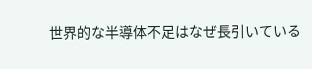世界的な半導体不足はなぜ長引いている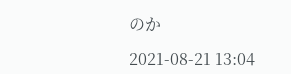のか

2021-08-21 13:04